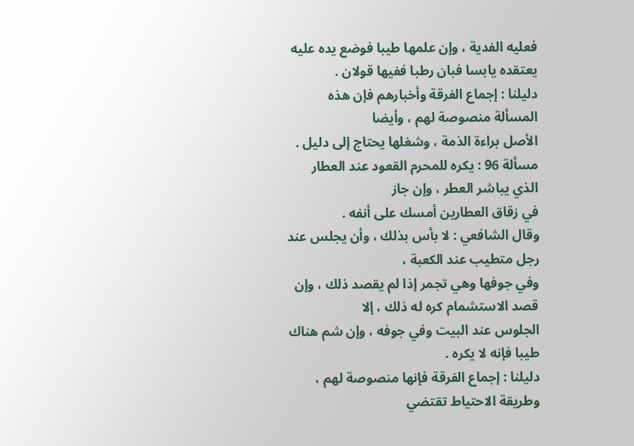فعليه الفدية ، وإن علمها طيبا فوضع يده عليه يعتقده يابسا فبان رطبا ففيها قولان .
دليلنا : إجماع الفرقة وأخبارهم فإن هذه المسألة منصوصة لهم ، وأيضا
الأصل براءة الذمة ، وشغلها يحتاج إلى دليل .
مسألة 96 : يكره للمحرم القعود عند العطار الذي يباشر العطر ، وإن جاز
في زقاق العطارين أمسك على أنفه .
وقال الشافعي : لا بأس بذلك ، وأن يجلس عند رجل متطيب عند الكعبة ،
وفي جوفها وهي تجمر إذا لم يقصد ذلك ، وإن قصد الاستشمام كره له ذلك ، إلا
الجلوس عند البيت وفي جوفه ، وإن شم هناك طيبا فإنه لا يكره .
دليلنا : إجماع الفرقة فإنها منصوصة لهم ، وطريقة الاحتياط تقتضي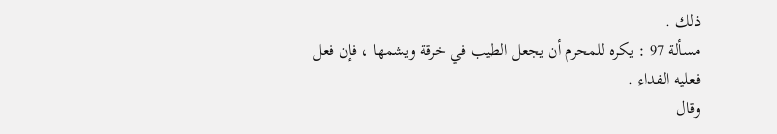ذلك .
مسألة 97 : يكره للمحرم أن يجعل الطيب في خرقة ويشمها ، فإن فعل
فعليه الفداء .
وقال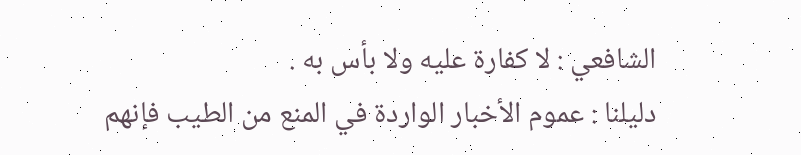الشافعي : لا كفارة عليه ولا بأس به .
دليلنا : عموم الأخبار الواردة في المنع من الطيب فإنهم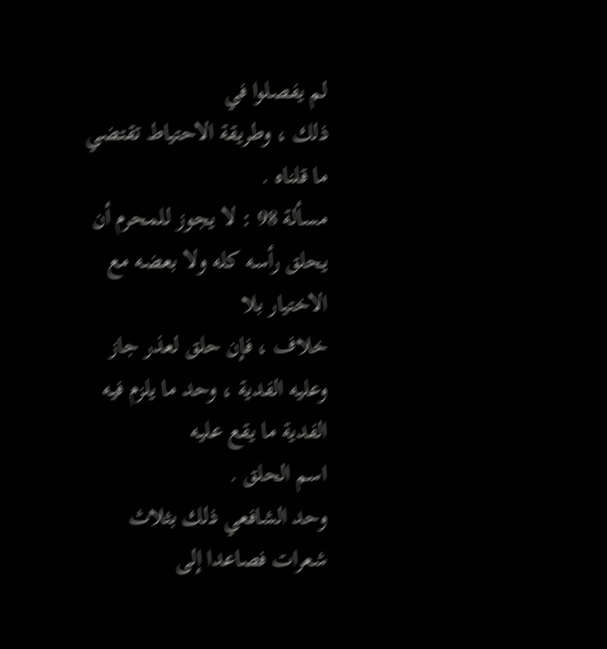لم يفصلوا في
ذلك ، وطريقة الاحتياط تقتضي ما قلناه .
مسألة 98 : لا يجوز للمحرم أن يحلق رأسه كله ولا بعضه مع الاختيار بلا
خلاف ، فإن حلق لعذر جاز وعليه الفدية ، وحد ما يلزم فيه الفدية ما يقع عليه
اسم الحلق .
وحد الشافعي ذلك بثلاث شعرات فصاعدا إلى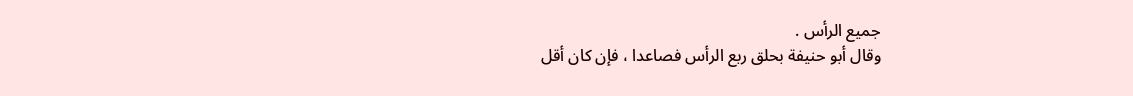جميع الرأس .
وقال أبو حنيفة بحلق ربع الرأس فصاعدا ، فإن كان أقل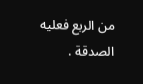من الربع فعليه
الصدقة .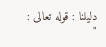دليلنا : قوله تعالى : "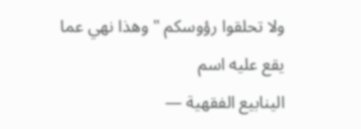ولا تحلقوا رؤوسكم " وهذا نهي عما يقع عليه اسم
الينابيع الفقهية —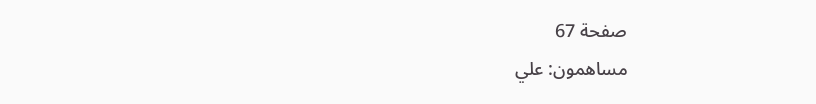صفحة 67
مساهمون: علي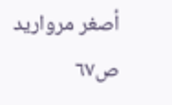أصغر مرواريد
ص٦٧